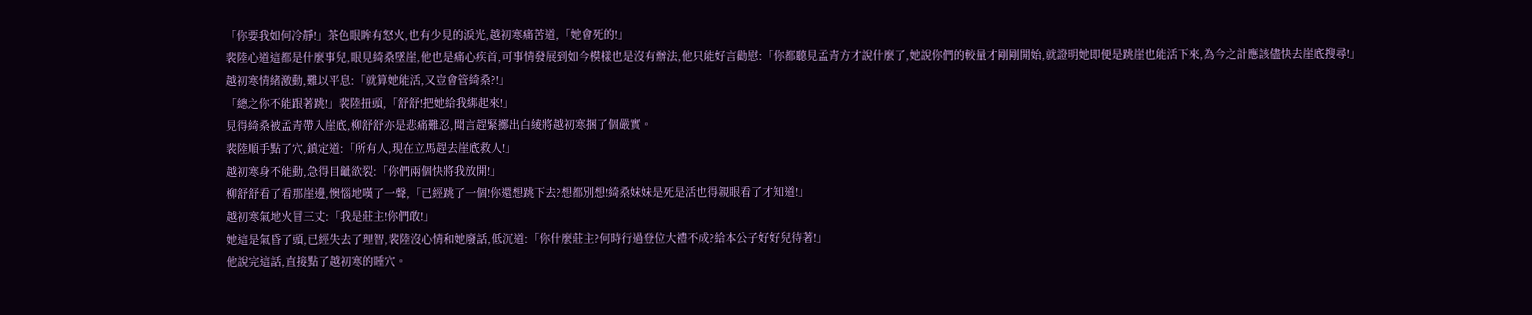「你要我如何冷靜!」茶色眼眸有怒火,也有少見的淚光,越初寒痛苦道,「她會死的!」
裴陸心道這都是什麼事兒,眼見綺桑墜崖,他也是痛心疾首,可事情發展到如今模樣也是沒有辦法,他只能好言勸慰:「你都聽見孟青方才說什麼了,她說你們的較量才剛剛開始,就證明她即便是跳崖也能活下來,為今之計應該儘快去崖底搜尋!」
越初寒情緒激動,難以平息:「就算她能活,又豈會管綺桑?!」
「總之你不能跟著跳!」裴陸扭頭,「舒舒!把她給我綁起來!」
見得綺桑被孟青帶入崖底,柳舒舒亦是悲痛難忍,聞言趕緊擲出白綾將越初寒捆了個嚴實。
裴陸順手點了穴,鎮定道:「所有人,現在立馬趕去崖底救人!」
越初寒身不能動,急得目齜欲裂:「你們兩個快將我放開!」
柳舒舒看了看那崖邊,懊惱地嘆了一聲,「已經跳了一個!你還想跳下去?想都別想!綺桑妹妹是死是活也得親眼看了才知道!」
越初寒氣地火冒三丈:「我是莊主!你們敢!」
她這是氣昏了頭,已經失去了理智,裴陸沒心情和她廢話,低沉道:「你什麼莊主?何時行過登位大禮不成?給本公子好好兒待著!」
他說完這話,直接點了越初寒的睡穴。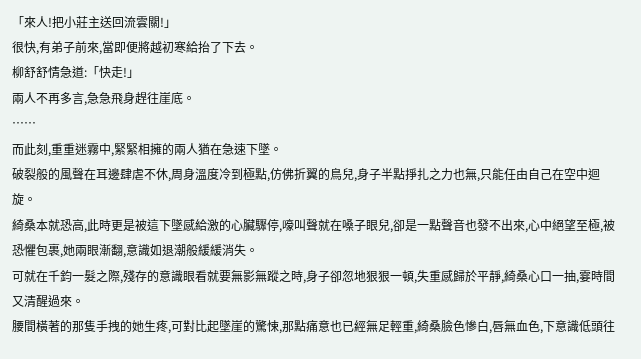「來人!把小莊主送回流雲關!」
很快,有弟子前來,當即便將越初寒給抬了下去。
柳舒舒情急道:「快走!」
兩人不再多言,急急飛身趕往崖底。
……
而此刻,重重迷霧中,緊緊相擁的兩人猶在急速下墜。
破裂般的風聲在耳邊肆虐不休,周身溫度冷到極點,仿佛折翼的鳥兒,身子半點掙扎之力也無,只能任由自己在空中迴旋。
綺桑本就恐高,此時更是被這下墜感給激的心臟驟停,嚎叫聲就在嗓子眼兒,卻是一點聲音也發不出來,心中絕望至極,被恐懼包裹,她兩眼漸翻,意識如退潮般緩緩消失。
可就在千鈞一髮之際,殘存的意識眼看就要無影無蹤之時,身子卻忽地狠狠一頓,失重感歸於平靜,綺桑心口一抽,霎時間又清醒過來。
腰間橫著的那隻手拽的她生疼,可對比起墜崖的驚悚,那點痛意也已經無足輕重,綺桑臉色慘白,唇無血色,下意識低頭往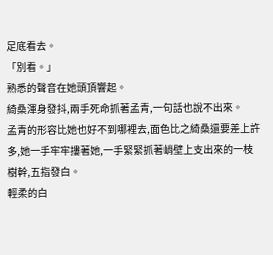足底看去。
「別看。」
熟悉的聲音在她頭頂響起。
綺桑渾身發抖,兩手死命抓著孟青,一句話也說不出來。
孟青的形容比她也好不到哪裡去,面色比之綺桑還要差上許多,她一手牢牢摟著她,一手緊緊抓著峭壁上支出來的一枝樹幹,五指發白。
輕柔的白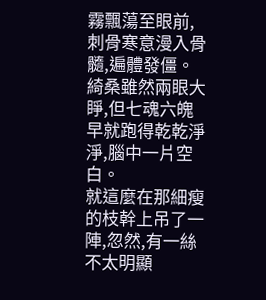霧飄蕩至眼前,刺骨寒意漫入骨髓,遍體發僵。
綺桑雖然兩眼大睜,但七魂六魄早就跑得乾乾淨淨,腦中一片空白。
就這麼在那細瘦的枝幹上吊了一陣,忽然,有一絲不太明顯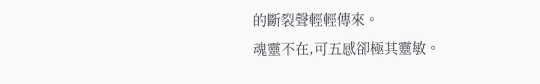的斷裂聲輕輕傳來。
魂靈不在,可五感卻極其靈敏。